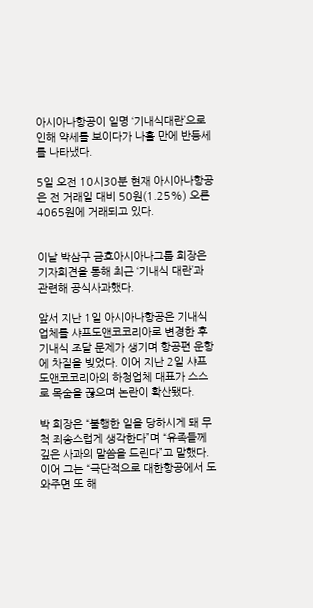아시아나항공이 일명 ‘기내식대란’으로 인해 약세를 보이다가 나흘 만에 반등세를 나타냈다.

5일 오전 10시30분 현재 아시아나항공은 전 거래일 대비 50원(1.25%) 오른 4065원에 거래되고 있다.


이날 박삼구 금호아시아나그룹 회장은 기자회견을 통해 최근 ‘기내식 대란’과 관련해 공식사과했다.

앞서 지난 1일 아시아나항공은 기내식 업체를 샤프도앤코코리아로 변경한 후 기내식 조달 문제가 생기며 항공편 운항에 차질을 빚었다. 이어 지난 2일 샤프도앤코코리아의 하청업체 대표가 스스로 목숨을 끊으며 논란이 확산됐다.

박 회장은 “불행한 일을 당하시게 돼 무척 죄송스럽게 생각한다”며 “유족들께 깊은 사과의 말씀을 드린다”고 말했다. 이어 그는 “극단적으로 대한항공에서 도와주면 또 해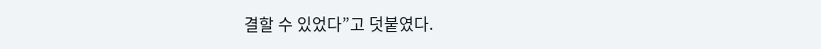결할 수 있었다”고 덧붙였다.